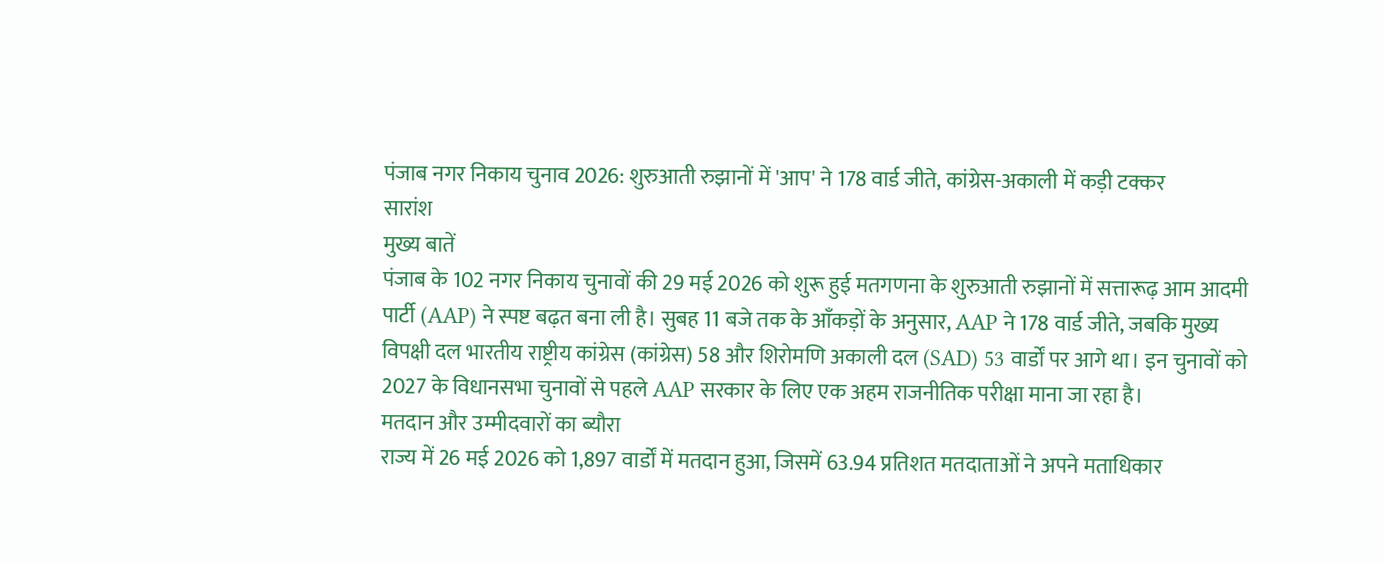पंजाब नगर निकाय चुनाव 2026: शुरुआती रुझानों में 'आप' ने 178 वार्ड जीते, कांग्रेस-अकाली में कड़ी टक्कर
सारांश
मुख्य बातें
पंजाब के 102 नगर निकाय चुनावों की 29 मई 2026 को शुरू हुई मतगणना के शुरुआती रुझानों में सत्तारूढ़ आम आदमी पार्टी (AAP) ने स्पष्ट बढ़त बना ली है। सुबह 11 बजे तक के आँकड़ों के अनुसार, AAP ने 178 वार्ड जीते, जबकि मुख्य विपक्षी दल भारतीय राष्ट्रीय कांग्रेस (कांग्रेस) 58 और शिरोमणि अकाली दल (SAD) 53 वार्डों पर आगे था। इन चुनावों को 2027 के विधानसभा चुनावों से पहले AAP सरकार के लिए एक अहम राजनीतिक परीक्षा माना जा रहा है।
मतदान और उम्मीदवारों का ब्यौरा
राज्य में 26 मई 2026 को 1,897 वार्डों में मतदान हुआ, जिसमें 63.94 प्रतिशत मतदाताओं ने अपने मताधिकार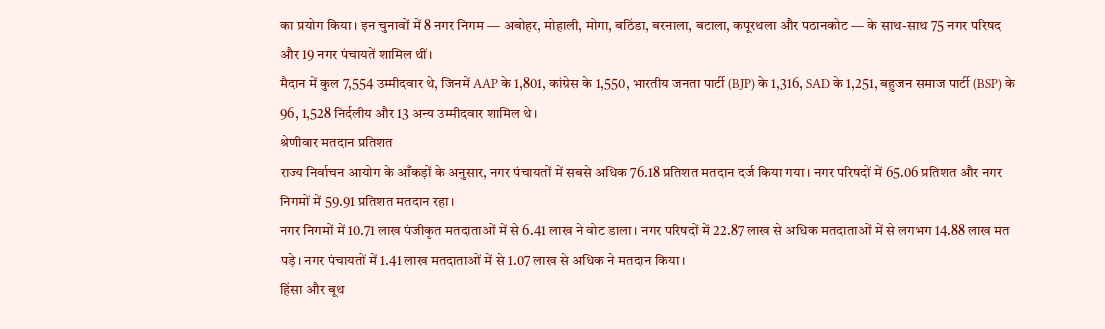का प्रयोग किया। इन चुनावों में 8 नगर निगम — अबोहर, मोहाली, मोगा, बठिंडा, बरनाला, बटाला, कपूरथला और पठानकोट — के साथ-साथ 75 नगर परिषद और 19 नगर पंचायतें शामिल थीं।
मैदान में कुल 7,554 उम्मीदवार थे, जिनमें AAP के 1,801, कांग्रेस के 1,550, भारतीय जनता पार्टी (BJP) के 1,316, SAD के 1,251, बहुजन समाज पार्टी (BSP) के 96, 1,528 निर्दलीय और 13 अन्य उम्मीदवार शामिल थे।
श्रेणीवार मतदान प्रतिशत
राज्य निर्वाचन आयोग के आँकड़ों के अनुसार, नगर पंचायतों में सबसे अधिक 76.18 प्रतिशत मतदान दर्ज किया गया। नगर परिषदों में 65.06 प्रतिशत और नगर निगमों में 59.91 प्रतिशत मतदान रहा।
नगर निगमों में 10.71 लाख पंजीकृत मतदाताओं में से 6.41 लाख ने वोट डाला। नगर परिषदों में 22.87 लाख से अधिक मतदाताओं में से लगभग 14.88 लाख मत पड़े। नगर पंचायतों में 1.41 लाख मतदाताओं में से 1.07 लाख से अधिक ने मतदान किया।
हिंसा और बूथ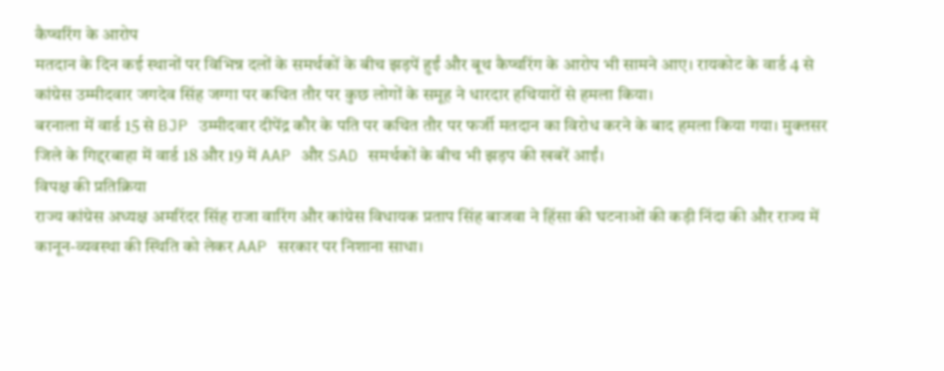कैप्चरिंग के आरोप
मतदान के दिन कई स्थानों पर विभिन्न दलों के समर्थकों के बीच झड़पें हुईं और बूथ कैप्चरिंग के आरोप भी सामने आए। रायकोट के वार्ड 4 से कांग्रेस उम्मीदवार जगदेव सिंह जग्गा पर कथित तौर पर कुछ लोगों के समूह ने धारदार हथियारों से हमला किया।
बरनाला में वार्ड 15 से BJP उम्मीदवार दीपेंद्र कौर के पति पर कथित तौर पर फर्जी मतदान का विरोध करने के बाद हमला किया गया। मुक्तसर जिले के गिद्दरबाहा में वार्ड 18 और 19 में AAP और SAD समर्थकों के बीच भी झड़प की खबरें आईं।
विपक्ष की प्रतिक्रिया
राज्य कांग्रेस अध्यक्ष अमरिंदर सिंह राजा वारिंग और कांग्रेस विधायक प्रताप सिंह बाजवा ने हिंसा की घटनाओं की कड़ी निंदा की और राज्य में कानून-व्यवस्था की स्थिति को लेकर AAP सरकार पर निशाना साधा।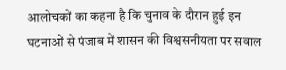आलोचकों का कहना है कि चुनाव के दौरान हुई इन घटनाओं से पंजाब में शासन की विश्वसनीयता पर सवाल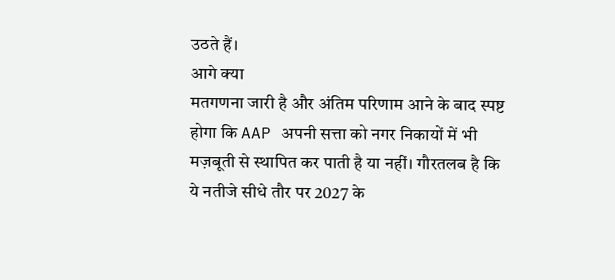उठते हैं।
आगे क्या
मतगणना जारी है और अंतिम परिणाम आने के बाद स्पष्ट होगा कि AAP अपनी सत्ता को नगर निकायों में भी मज़बूती से स्थापित कर पाती है या नहीं। गौरतलब है कि ये नतीजे सीधे तौर पर 2027 के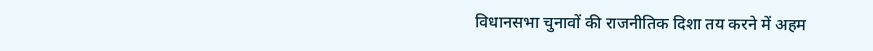विधानसभा चुनावों की राजनीतिक दिशा तय करने में अहम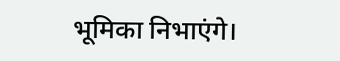भूमिका निभाएंगे।